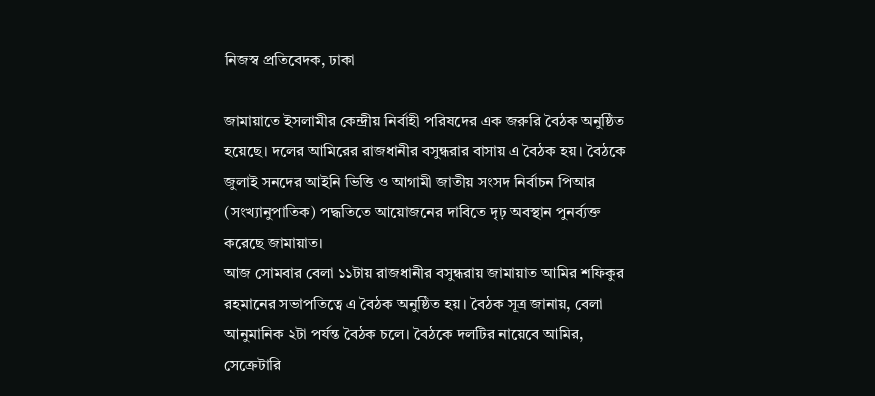নিজস্ব প্রতিবেদক, ঢাকা

জামায়াতে ইসলামীর কেন্দ্রীয় নির্বাহী পরিষদের এক জরুরি বৈঠক অনুষ্ঠিত হয়েছে। দলের আমিরের রাজধানীর বসুন্ধরার বাসায় এ বৈঠক হয়। বৈঠকে জুলাই সনদের আইনি ভিত্তি ও আগামী জাতীয় সংসদ নির্বাচন পিআর (সংখ্যানুপাতিক) পদ্ধতিতে আয়োজনের দাবিতে দৃঢ় অবস্থান পুনর্ব্যক্ত করেছে জামায়াত।
আজ সোমবার বেলা ১১টায় রাজধানীর বসুন্ধরায় জামায়াত আমির শফিকুর রহমানের সভাপতিত্বে এ বৈঠক অনুষ্ঠিত হয়। বৈঠক সূত্র জানায়, বেলা আনুমানিক ২টা পর্যন্ত বৈঠক চলে। বৈঠকে দলটির নায়েবে আমির, সেক্রেটারি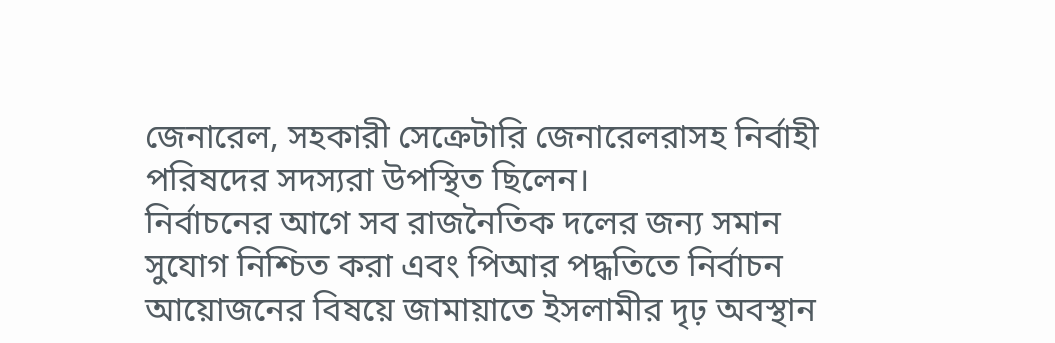জেনারেল, সহকারী সেক্রেটারি জেনারেলরাসহ নির্বাহী পরিষদের সদস্যরা উপস্থিত ছিলেন।
নির্বাচনের আগে সব রাজনৈতিক দলের জন্য সমান সুযোগ নিশ্চিত করা এবং পিআর পদ্ধতিতে নির্বাচন আয়োজনের বিষয়ে জামায়াতে ইসলামীর দৃঢ় অবস্থান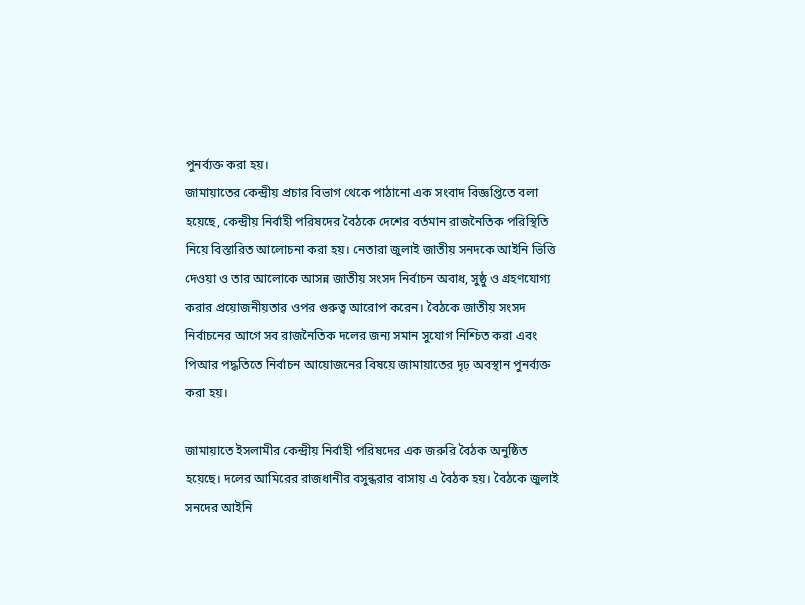পুনর্ব্যক্ত করা হয়।
জামায়াতের কেন্দ্রীয় প্রচার বিভাগ থেকে পাঠানো এক সংবাদ বিজ্ঞপ্তিতে বলা হয়েছে, কেন্দ্রীয় নির্বাহী পরিষদের বৈঠকে দেশের বর্তমান রাজনৈতিক পরিস্থিতি নিয়ে বিস্তারিত আলোচনা করা হয়। নেতারা জুলাই জাতীয় সনদকে আইনি ভিত্তি দেওয়া ও তার আলোকে আসন্ন জাতীয় সংসদ নির্বাচন অবাধ, সুষ্ঠু ও গ্রহণযোগ্য করার প্রয়োজনীয়তার ওপর গুরুত্ব আরোপ করেন। বৈঠকে জাতীয় সংসদ নির্বাচনের আগে সব রাজনৈতিক দলের জন্য সমান সুযোগ নিশ্চিত করা এবং পিআর পদ্ধতিতে নির্বাচন আয়োজনের বিষয়ে জামায়াতের দৃঢ় অবস্থান পুনর্ব্যক্ত করা হয়।

জামায়াতে ইসলামীর কেন্দ্রীয় নির্বাহী পরিষদের এক জরুরি বৈঠক অনুষ্ঠিত হয়েছে। দলের আমিরের রাজধানীর বসুন্ধরার বাসায় এ বৈঠক হয়। বৈঠকে জুলাই সনদের আইনি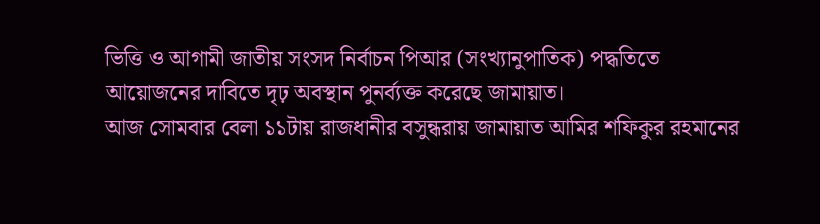ভিত্তি ও আগামী জাতীয় সংসদ নির্বাচন পিআর (সংখ্যানুপাতিক) পদ্ধতিতে আয়োজনের দাবিতে দৃঢ় অবস্থান পুনর্ব্যক্ত করেছে জামায়াত।
আজ সোমবার বেলা ১১টায় রাজধানীর বসুন্ধরায় জামায়াত আমির শফিকুর রহমানের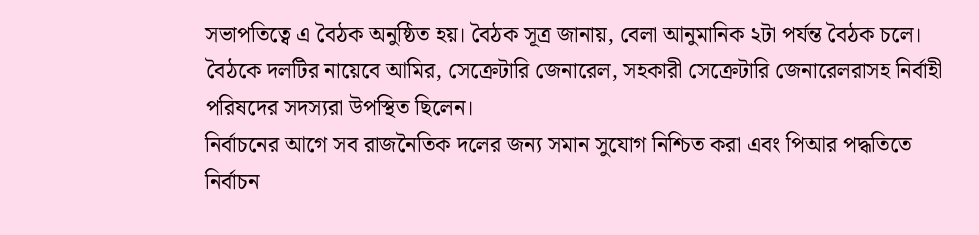সভাপতিত্বে এ বৈঠক অনুষ্ঠিত হয়। বৈঠক সূত্র জানায়, বেলা আনুমানিক ২টা পর্যন্ত বৈঠক চলে। বৈঠকে দলটির নায়েবে আমির, সেক্রেটারি জেনারেল, সহকারী সেক্রেটারি জেনারেলরাসহ নির্বাহী পরিষদের সদস্যরা উপস্থিত ছিলেন।
নির্বাচনের আগে সব রাজনৈতিক দলের জন্য সমান সুযোগ নিশ্চিত করা এবং পিআর পদ্ধতিতে নির্বাচন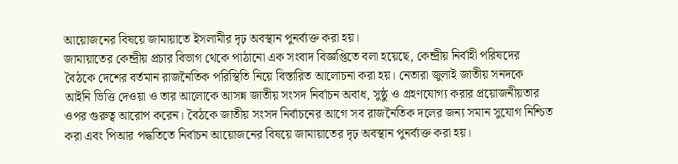আয়োজনের বিষয়ে জামায়াতে ইসলামীর দৃঢ় অবস্থান পুনর্ব্যক্ত করা হয়।
জামায়াতের কেন্দ্রীয় প্রচার বিভাগ থেকে পাঠানো এক সংবাদ বিজ্ঞপ্তিতে বলা হয়েছে, কেন্দ্রীয় নির্বাহী পরিষদের বৈঠকে দেশের বর্তমান রাজনৈতিক পরিস্থিতি নিয়ে বিস্তারিত আলোচনা করা হয়। নেতারা জুলাই জাতীয় সনদকে আইনি ভিত্তি দেওয়া ও তার আলোকে আসন্ন জাতীয় সংসদ নির্বাচন অবাধ, সুষ্ঠু ও গ্রহণযোগ্য করার প্রয়োজনীয়তার ওপর গুরুত্ব আরোপ করেন। বৈঠকে জাতীয় সংসদ নির্বাচনের আগে সব রাজনৈতিক দলের জন্য সমান সুযোগ নিশ্চিত করা এবং পিআর পদ্ধতিতে নির্বাচন আয়োজনের বিষয়ে জামায়াতের দৃঢ় অবস্থান পুনর্ব্যক্ত করা হয়।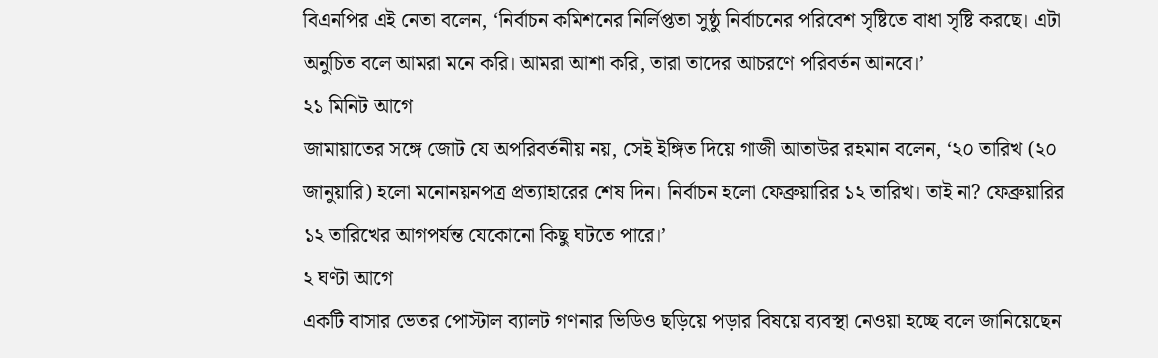বিএনপির এই নেতা বলেন, ‘নির্বাচন কমিশনের নির্লিপ্ততা সুষ্ঠু নির্বাচনের পরিবেশ সৃষ্টিতে বাধা সৃষ্টি করছে। এটা অনুচিত বলে আমরা মনে করি। আমরা আশা করি, তারা তাদের আচরণে পরিবর্তন আনবে।’
২১ মিনিট আগে
জামায়াতের সঙ্গে জোট যে অপরিবর্তনীয় নয়, সেই ইঙ্গিত দিয়ে গাজী আতাউর রহমান বলেন, ‘২০ তারিখ (২০ জানুয়ারি) হলো মনোনয়নপত্র প্রত্যাহারের শেষ দিন। নির্বাচন হলো ফেব্রুয়ারির ১২ তারিখ। তাই না? ফেব্রুয়ারির ১২ তারিখের আগপর্যন্ত যেকোনো কিছু ঘটতে পারে।’
২ ঘণ্টা আগে
একটি বাসার ভেতর পোস্টাল ব্যালট গণনার ভিডিও ছড়িয়ে পড়ার বিষয়ে ব্যবস্থা নেওয়া হচ্ছে বলে জানিয়েছেন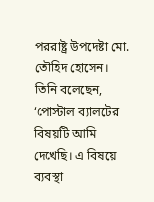পররাষ্ট্র উপদেষ্টা মো. তৌহিদ হোসেন। তিনি বলেছেন, ‘পোস্টাল ব্যালটের বিষয়টি আমি দেখেছি। এ বিষয়ে ব্যবস্থা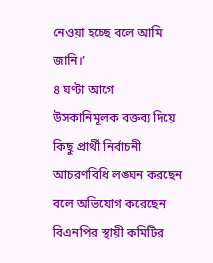নেওয়া হচ্ছে বলে আমি জানি।’
৪ ঘণ্টা আগে
উসকানিমূলক বক্তব্য দিয়ে কিছু প্রার্থী নির্বাচনী আচরণবিধি লঙ্ঘন করছেন বলে অভিযোগ করেছেন বিএনপির স্থায়ী কমিটির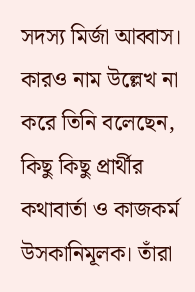সদস্য মির্জা আব্বাস। কারও নাম উল্লেখ না করে তিনি বলেছেন, কিছু কিছু প্রার্থীর কথাবার্তা ও কাজকর্ম উসকানিমূলক। তাঁরা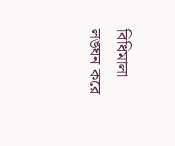বিধিমালা লঙ্ঘন করে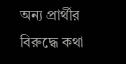অন্য প্রার্থীর বিরুদ্ধে কথা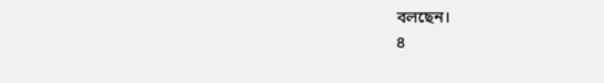বলছেন।
৪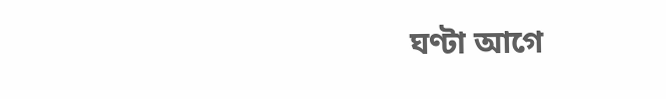ঘণ্টা আগে